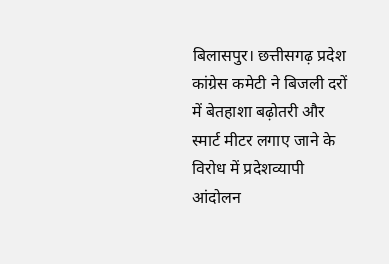बिलासपुर। छत्तीसगढ़ प्रदेश कांग्रेस कमेटी ने बिजली दरों में बेतहाशा बढ़ोतरी और स्मार्ट मीटर लगाए जाने के विरोध में प्रदेशव्यापी आंदोलन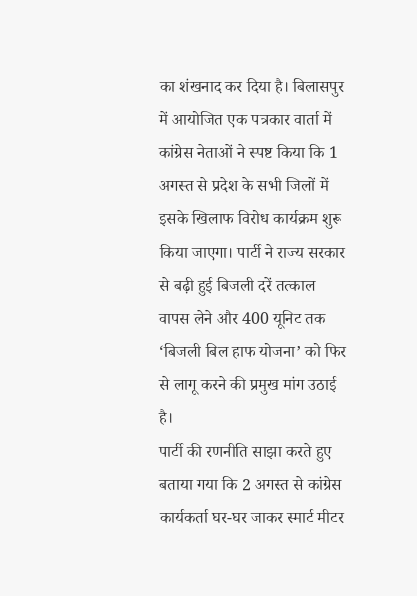का शंखनाद कर दिया है। बिलासपुर में आयोजित एक पत्रकार वार्ता में कांग्रेस नेताओं ने स्पष्ट किया कि 1 अगस्त से प्रदेश के सभी जिलों में इसके खिलाफ विरोध कार्यक्रम शुरू किया जाएगा। पार्टी ने राज्य सरकार से बढ़ी हुई बिजली दरें तत्काल वापस लेने और 400 यूनिट तक ‘बिजली बिल हाफ योजना’ को फिर से लागू करने की प्रमुख मांग उठाई है।
पार्टी की रणनीति साझा करते हुए बताया गया कि 2 अगस्त से कांग्रेस कार्यकर्ता घर-घर जाकर स्मार्ट मीटर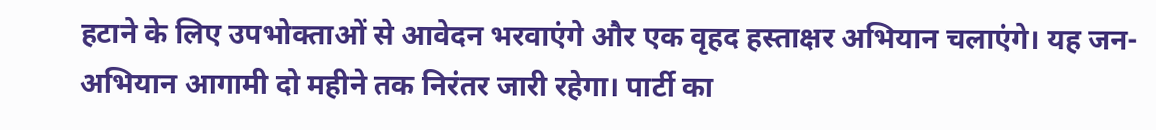हटाने के लिए उपभोक्ताओं से आवेदन भरवाएंगे और एक वृहद हस्ताक्षर अभियान चलाएंगे। यह जन-अभियान आगामी दो महीने तक निरंतर जारी रहेगा। पार्टी का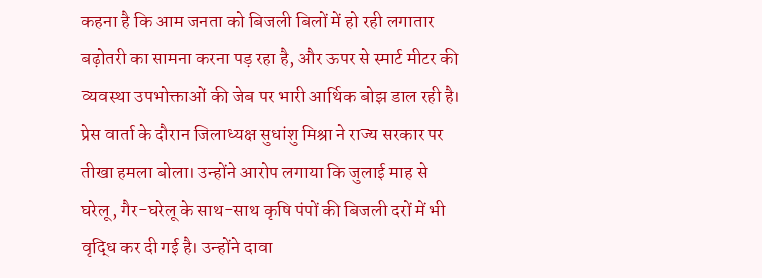कहना है कि आम जनता को बिजली बिलों में हो रही लगातार बढ़ोतरी का सामना करना पड़ रहा है, और ऊपर से स्मार्ट मीटर की व्यवस्था उपभोक्ताओं की जेब पर भारी आर्थिक बोझ डाल रही है।
प्रेस वार्ता के दौरान जिलाध्यक्ष सुधांशु मिश्रा ने राज्य सरकार पर तीखा हमला बोला। उन्होंने आरोप लगाया कि जुलाई माह से घरेलू, गैर-घरेलू के साथ-साथ कृषि पंपों की बिजली दरों में भी वृद्धि कर दी गई है। उन्होंने दावा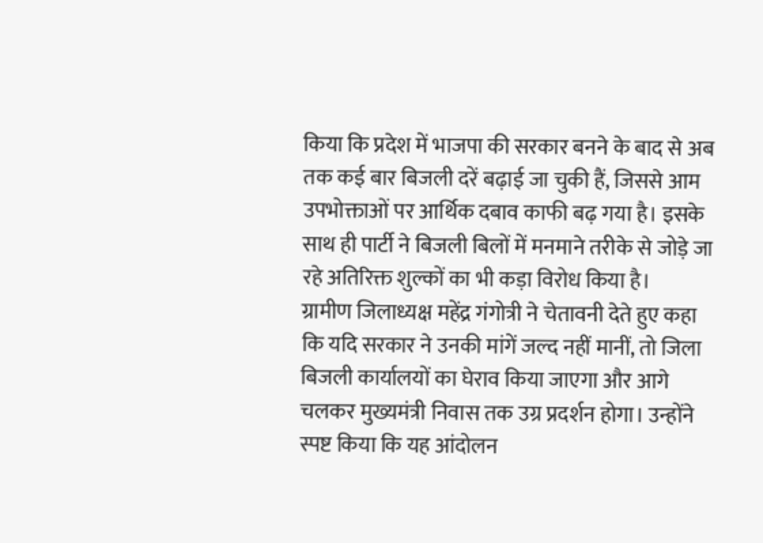किया कि प्रदेश में भाजपा की सरकार बनने के बाद से अब तक कई बार बिजली दरें बढ़ाई जा चुकी हैं, जिससे आम उपभोक्ताओं पर आर्थिक दबाव काफी बढ़ गया है। इसके साथ ही पार्टी ने बिजली बिलों में मनमाने तरीके से जोड़े जा रहे अतिरिक्त शुल्कों का भी कड़ा विरोध किया है।
ग्रामीण जिलाध्यक्ष महेंद्र गंगोत्री ने चेतावनी देते हुए कहा कि यदि सरकार ने उनकी मांगें जल्द नहीं मानीं, तो जिला बिजली कार्यालयों का घेराव किया जाएगा और आगे चलकर मुख्यमंत्री निवास तक उग्र प्रदर्शन होगा। उन्होंने स्पष्ट किया कि यह आंदोलन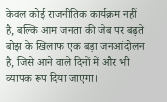केवल कोई राजनीतिक कार्यक्रम नहीं है, बल्कि आम जनता की जेब पर बढ़ते बोझ के खिलाफ एक बड़ा जनआंदोलन है, जिसे आने वाले दिनों में और भी व्यापक रूप दिया जाएगा।